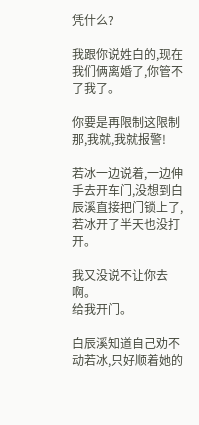凭什么?

我跟你说姓白的,现在我们俩离婚了,你管不了我了。

你要是再限制这限制那,我就,我就报警!

若冰一边说着,一边伸手去开车门,没想到白辰溪直接把门锁上了,若冰开了半天也没打开。

我又没说不让你去啊。
给我开门。

白辰溪知道自己劝不动若冰,只好顺着她的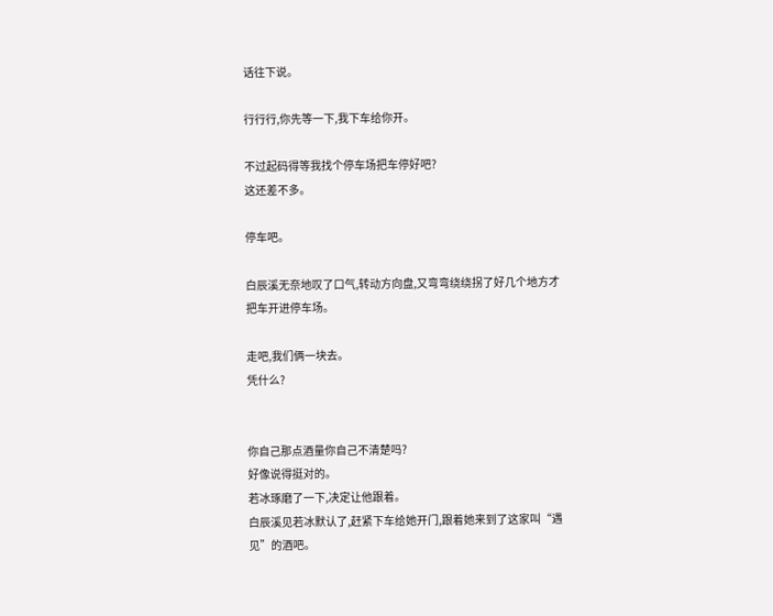话往下说。

行行行,你先等一下,我下车给你开。

不过起码得等我找个停车场把车停好吧?
这还差不多。

停车吧。

白辰溪无奈地叹了口气,转动方向盘,又弯弯绕绕拐了好几个地方才把车开进停车场。

走吧,我们俩一块去。
凭什么?


你自己那点酒量你自己不清楚吗?
好像说得挺对的。
若冰琢磨了一下,决定让他跟着。
白辰溪见若冰默认了,赶紧下车给她开门,跟着她来到了这家叫“遇见”的酒吧。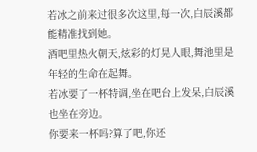若冰之前来过很多次这里,每一次,白辰溪都能精准找到她。
酒吧里热火朝天,炫彩的灯晃人眼,舞池里是年轻的生命在起舞。
若冰要了一杯特调,坐在吧台上发呆,白辰溪也坐在旁边。
你要来一杯吗?算了吧,你还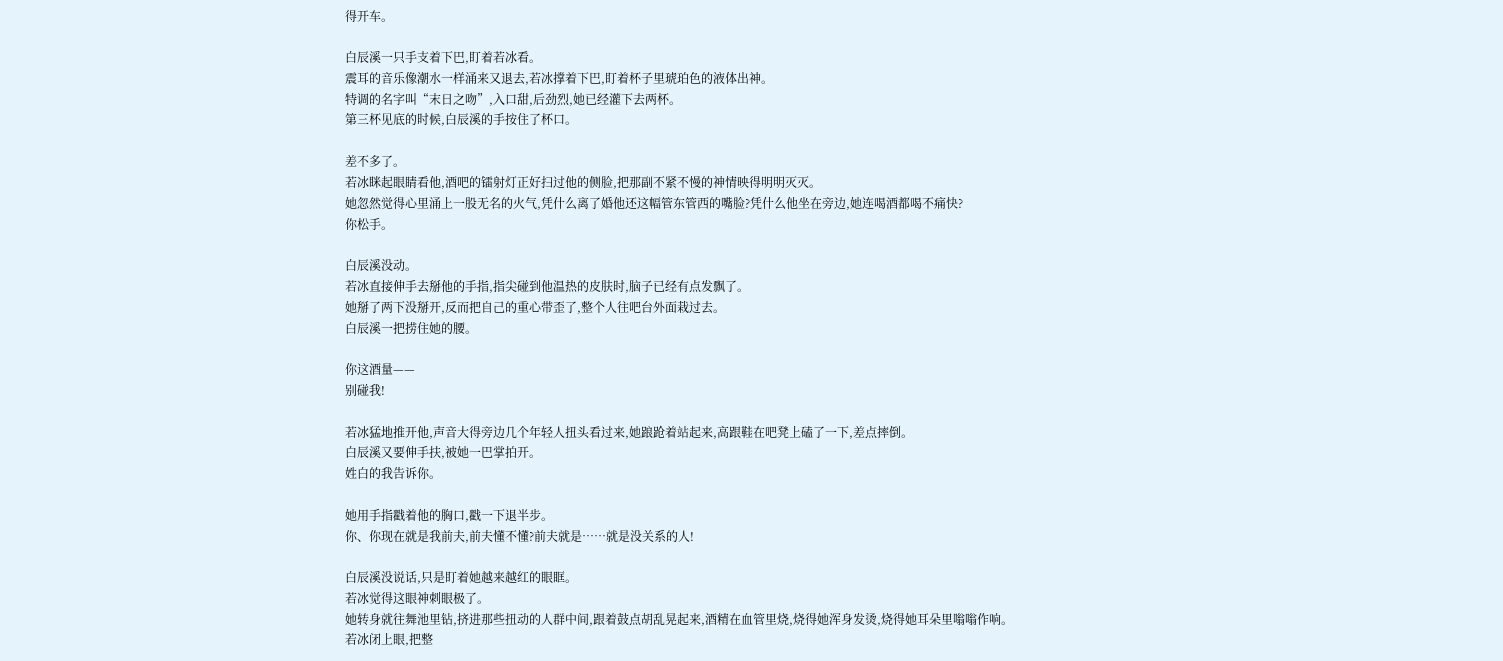得开车。

白辰溪一只手支着下巴,盯着若冰看。
震耳的音乐像潮水一样涌来又退去,若冰撑着下巴,盯着杯子里琥珀色的液体出神。
特调的名字叫“末日之吻”,入口甜,后劲烈,她已经灌下去两杯。
第三杯见底的时候,白辰溪的手按住了杯口。

差不多了。
若冰眯起眼睛看他,酒吧的镭射灯正好扫过他的侧脸,把那副不紧不慢的神情映得明明灭灭。
她忽然觉得心里涌上一股无名的火气,凭什么离了婚他还这幅管东管西的嘴脸?凭什么他坐在旁边,她连喝酒都喝不痛快?
你松手。

白辰溪没动。
若冰直接伸手去掰他的手指,指尖碰到他温热的皮肤时,脑子已经有点发飘了。
她掰了两下没掰开,反而把自己的重心带歪了,整个人往吧台外面栽过去。
白辰溪一把捞住她的腰。

你这酒量——
别碰我!

若冰猛地推开他,声音大得旁边几个年轻人扭头看过来,她踉跄着站起来,高跟鞋在吧凳上磕了一下,差点摔倒。
白辰溪又要伸手扶,被她一巴掌拍开。
姓白的我告诉你。

她用手指戳着他的胸口,戳一下退半步。
你、你现在就是我前夫,前夫懂不懂?前夫就是……就是没关系的人!

白辰溪没说话,只是盯着她越来越红的眼眶。
若冰觉得这眼神刺眼极了。
她转身就往舞池里钻,挤进那些扭动的人群中间,跟着鼓点胡乱晃起来,酒精在血管里烧,烧得她浑身发烫,烧得她耳朵里嗡嗡作响。
若冰闭上眼,把整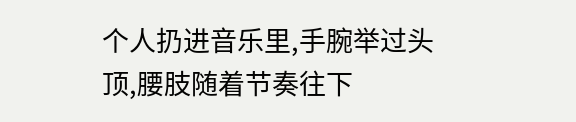个人扔进音乐里,手腕举过头顶,腰肢随着节奏往下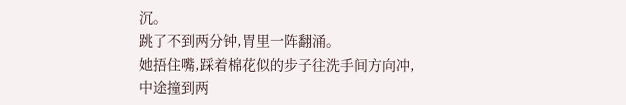沉。
跳了不到两分钟,胃里一阵翻涌。
她捂住嘴,踩着棉花似的步子往洗手间方向冲,中途撞到两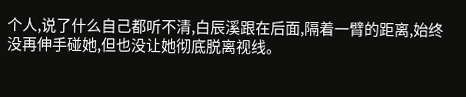个人,说了什么自己都听不清,白辰溪跟在后面,隔着一臂的距离,始终没再伸手碰她,但也没让她彻底脱离视线。